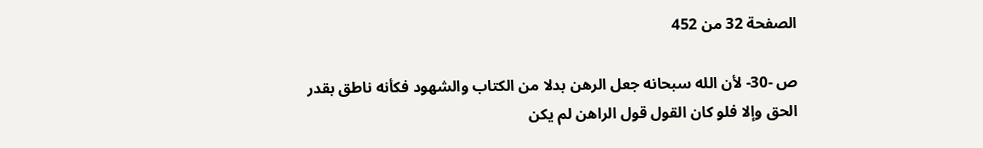الصفحة 32 من 452

ص -30- لأن الله سبحانه جعل الرهن بدلا من الكتاب والشهود فكأنه ناطق بقدر الحق وإلا فلو كان القول قول الراهن لم يكن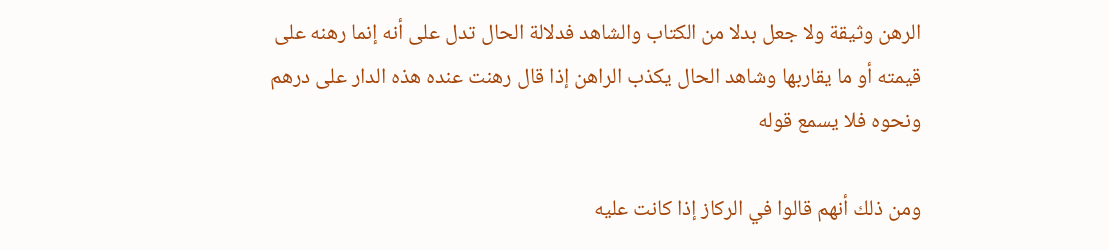الرهن وثيقة ولا جعل بدلا من الكتاب والشاهد فدلالة الحال تدل على أنه إنما رهنه على قيمته أو ما يقاربها وشاهد الحال يكذب الراهن إذا قال رهنت عنده هذه الدار على درهم ونحوه فلا يسمع قوله

ومن ذلك أنهم قالوا في الركاز إذا كانت عليه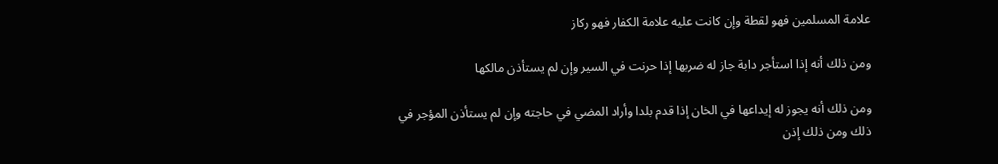علامة المسلمين فهو لقطة وإن كانت عليه علامة الكفار فهو ركاز

ومن ذلك أنه إذا استأجر دابة جاز له ضربها إذا حرنت في السير وإن لم يستأذن مالكها

ومن ذلك أنه يجوز له إيداعها في الخان إذا قدم بلدا وأراد المضي في حاجته وإن لم يستأذن المؤجر في ذلك ومن ذلك إذن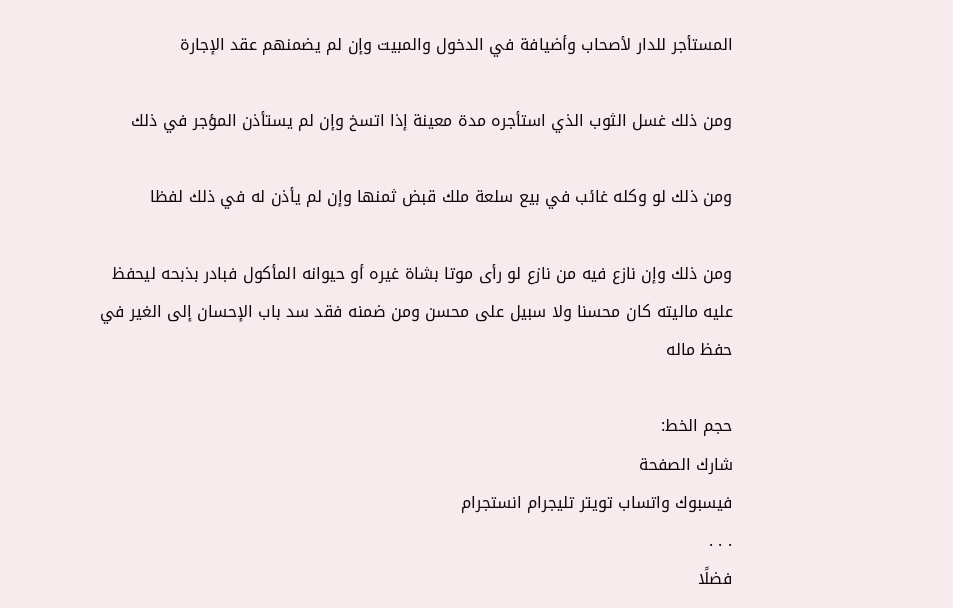المستأجر للدار لأصحاب وأضيافة في الدخول والمبيت وإن لم يضمنهم عقد الإجارة

ومن ذلك غسل الثوب الذي استأجره مدة معينة إذا اتسخ وإن لم يستأذن المؤجر في ذلك

ومن ذلك لو وكله غائب في بيع سلعة ملك قبض ثمنها وإن لم يأذن له في ذلك لفظا

ومن ذلك وإن نازع فيه من نازع لو رأى موتا بشاة غيره أو حيوانه المأكول فبادر بذبحه ليحفظ عليه ماليته كان محسنا ولا سبيل على محسن ومن ضمنه فقد سد باب الإحسان إلى الغير في حفظ ماله

حجم الخط:
شارك الصفحة
فيسبوك واتساب تويتر تليجرام انستجرام
. . .
فضلًا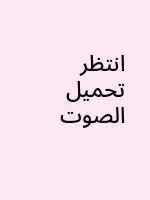انتظر تحميل الصوت